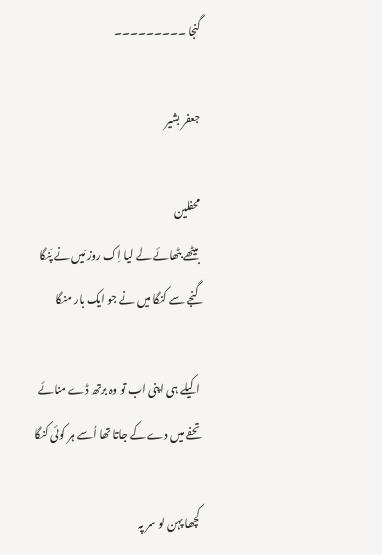گنجا ۔۔۔۔۔۔۔۔۔

جعفر بشیر

محفلین
بیٹھے بٹھائے لے لیا اِک روز مَیں نے پَنگا
گنجے سے کنگا میں نے جو ایک بار منگا

اکیلے ہی اپنی اب تو وہ برتھ ڈے منائے
تحفے میں دے کے جاتا تھا اُسے ہر کوئی کنگا

کچھا پہن لو سر پہ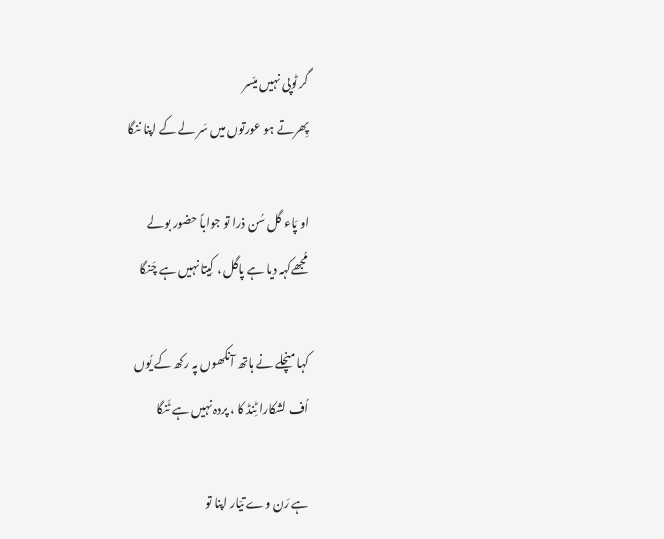گر ٹوپی نہیں میّسر
پِھرتے ہو عورتوں میں سَر لے کے اپنا ننگا

او پَاء گل سُن ذرا تو جواباً حضور بولے
مُجھےکہہ دیا ہے پاگل ، کِیتا نہیں ہے چَنگا

کہا منچلے نے ہاتھ آنکھوں پہ رکھ کے یُوں
اُف لشکارا ٹِنڈ کا ، پردہ نہیں ہے ٹَنگا

ہے رَن وے تیّار اپنا تو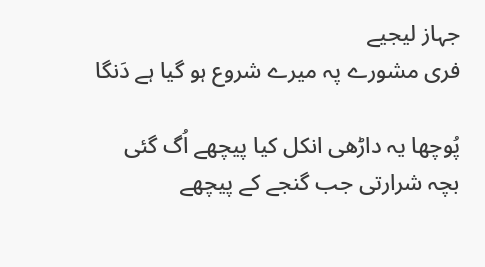جہاز لیجیے
فری مشورے پہ میرے شروع ہو گیا ہے دَنگا

پُوچھا یہ داڑھی انکل کیا پیچھے اُگ گئی
بچہ شرارتی جب گنجے کے پیچھے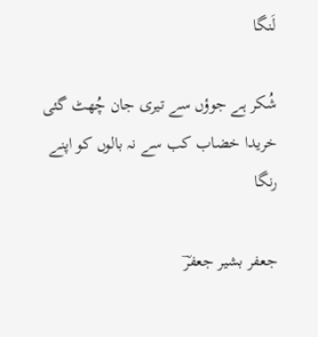لَنگا

شُکر ہے جوؤں سے تیری جان چُھٹ گئی
خریدا خضاب کب سے نہ بالوں کو اپنے رنگا

جعفر بشیر جعفرؔ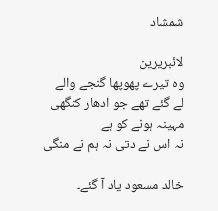شمشاد

لائبریرین
وہ تیرے پھوپھا گنجے والے
لے گئے تھے جو ادھار کنگھی
مہینہ ہونے کو ہے
نہ اس نے دتی نہ ہم نے منگی

خالد مسعود یاد آ گئے۔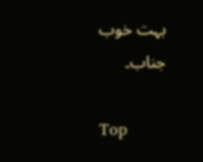بہت خوب جناب۔

Top